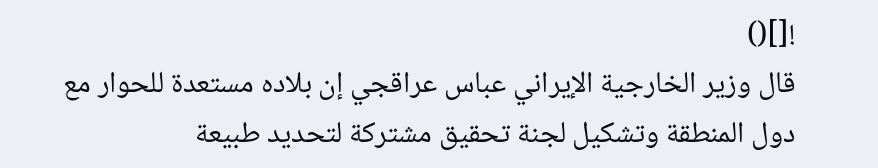![]()
قال وزير الخارجية الإيراني عباس عراقجي إن بلاده مستعدة للحوار مع دول المنطقة وتشكيل لجنة تحقيق مشتركة لتحديد طبيعة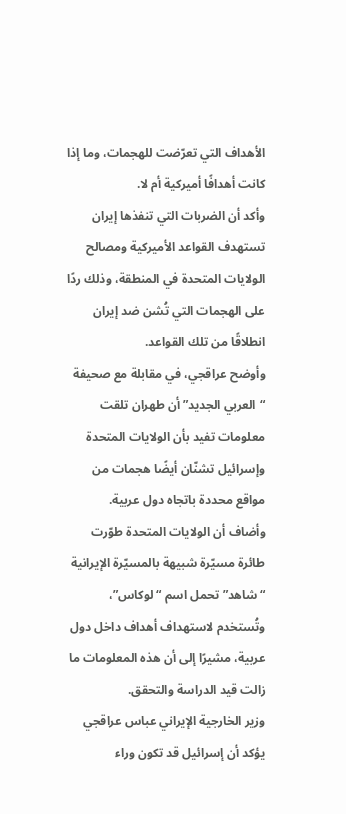الأهداف التي تعرّضت للهجمات، وما إذا كانت أهدافًا أميركية أم لا.
وأكد أن الضربات التي تنفذها إيران تستهدف القواعد الأميركية ومصالح الولايات المتحدة في المنطقة، وذلك ردًا على الهجمات التي تُشن ضد إيران انطلاقًا من تلك القواعد.
وأوضح عراقجي، في مقابلة مع صحيفة “العربي الجديد” أن طهران تلقت معلومات تفيد بأن الولايات المتحدة وإسرائيل تشنّان أيضًا هجمات من مواقع محددة باتجاه دول عربية.
وأضاف أن الولايات المتحدة طوّرت طائرة مسيّرة شبيهة بالمسيّرة الإيرانية “شاهد” تحمل اسم “لوكاس”، وتُستخدم لاستهداف أهداف داخل دول عربية، مشيرًا إلى أن هذه المعلومات ما زالت قيد الدراسة والتحقق.
وزير الخارجية الإيراني عباس عراقجي يؤكد أن إسرائيل قد تكون وراء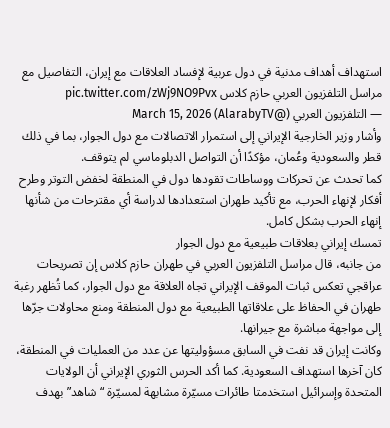استهداف أهداف مدنية في دول عربية لإفساد العلاقات مع إيران، التفاصيل مع مراسل التلفزيون العربي حازم كلاس pic.twitter.com/zWj9NO9Pvx
— التلفزيون العربي (@AlarabyTV) March 15, 2026
وأشار وزير الخارجية الإيراني إلى استمرار الاتصالات مع دول الجوار، بما في ذلك قطر والسعودية وعُمان، مؤكدًا أن التواصل الدبلوماسي لم يتوقف.
كما تحدث عن تحركات ووساطات تقودها دول في المنطقة لخفض التوتر وطرح أفكار لإنهاء الحرب، مع تأكيد طهران استعدادها لدراسة أي مقترحات من شأنها إنهاء الحرب بشكل كامل.
تمسك إيراني بعلاقات طبيعية مع دول الجوار
من جانبه، قال مراسل التلفزيون العربي في طهران حازم كلاس إن تصريحات عراقجي تعكس ثبات الموقف الإيراني تجاه العلاقة مع دول الجوار، كما تُظهر رغبة طهران في الحفاظ على علاقاتها الطبيعية مع دول المنطقة ومنع محاولات جرّها إلى مواجهة مباشرة مع جيرانها.
وكانت إيران قد نفت في السابق مسؤوليتها عن عدد من العمليات في المنطقة، كان آخرها استهداف السعودية. كما أكد الحرس الثوري الإيراني أن الولايات المتحدة وإسرائيل استخدمتا طائرات مسيّرة مشابهة لمسيّرة “شاهد” بهدف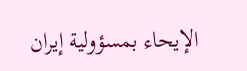الإيحاء بمسؤولية إيران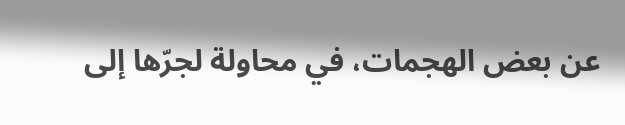عن بعض الهجمات، في محاولة لجرّها إلى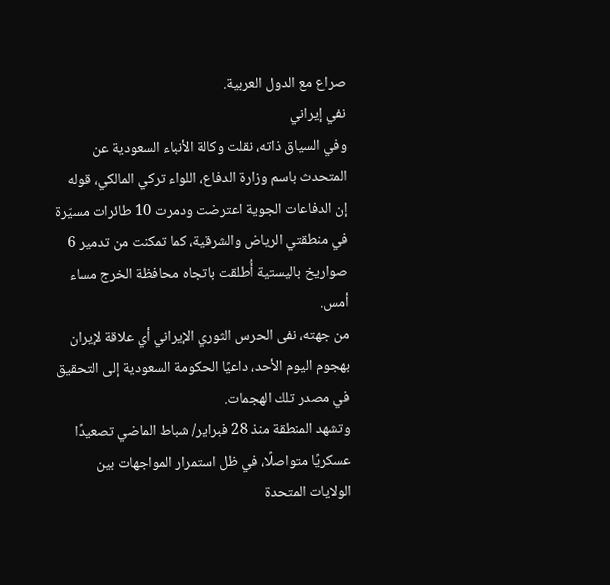صراع مع الدول العربية.
نفي إيراني
وفي السياق ذاته، نقلت وكالة الأنباء السعودية عن المتحدث باسم وزارة الدفاع، اللواء تركي المالكي، قوله إن الدفاعات الجوية اعترضت ودمرت 10 طائرات مسيّرة في منطقتي الرياض والشرقية، كما تمكنت من تدمير 6 صواريخ باليستية أُطلقت باتجاه محافظة الخرج مساء أمس.
من جهته، نفى الحرس الثوري الإيراني أي علاقة لإيران بهجوم اليوم الأحد، داعيًا الحكومة السعودية إلى التحقيق في مصدر تلك الهجمات.
وتشهد المنطقة منذ 28 فبراير/ شباط الماضي تصعيدًا عسكريًا متواصلًا، في ظل استمرار المواجهات بين الولايات المتحدة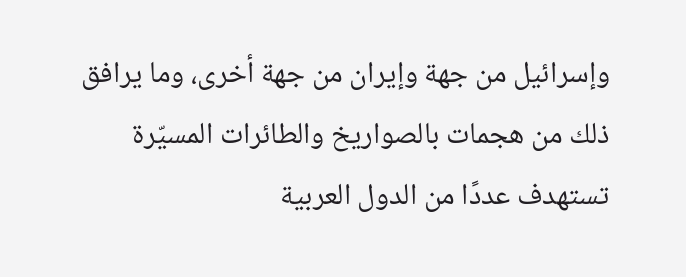وإسرائيل من جهة وإيران من جهة أخرى، وما يرافق ذلك من هجمات بالصواريخ والطائرات المسيّرة تستهدف عددًا من الدول العربية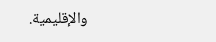والإقليمية.